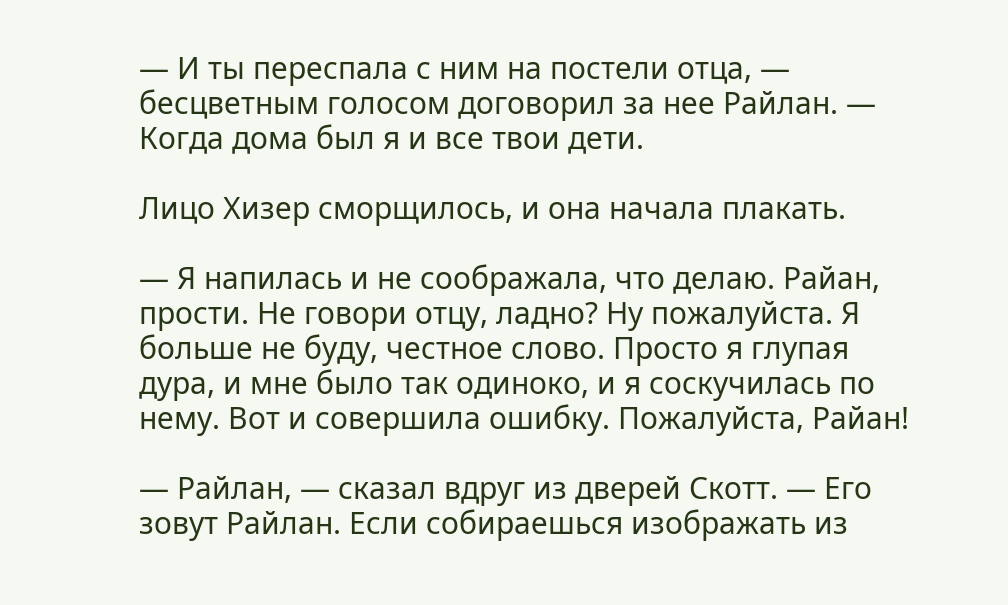— И ты переспала с ним на постели отца, — бесцветным голосом договорил за нее Райлан. — Когда дома был я и все твои дети.

Лицо Хизер сморщилось, и она начала плакать.

— Я напилась и не соображала, что делаю. Райан, прости. Не говори отцу, ладно? Ну пожалуйста. Я больше не буду, честное слово. Просто я глупая дура, и мне было так одиноко, и я соскучилась по нему. Вот и совершила ошибку. Пожалуйста, Райан!

— Райлан, — сказал вдруг из дверей Скотт. — Его зовут Райлан. Если собираешься изображать из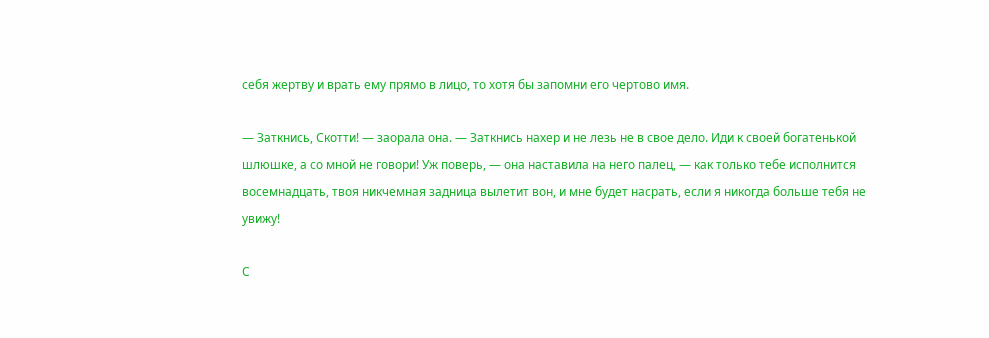себя жертву и врать ему прямо в лицо, то хотя бы запомни его чертово имя.

— Заткнись, Скотти! — заорала она. — Заткнись нахер и не лезь не в свое дело. Иди к своей богатенькой шлюшке, а со мной не говори! Уж поверь, — она наставила на него палец, — как только тебе исполнится восемнадцать, твоя никчемная задница вылетит вон, и мне будет насрать, если я никогда больше тебя не увижу!

С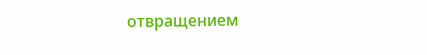отвращением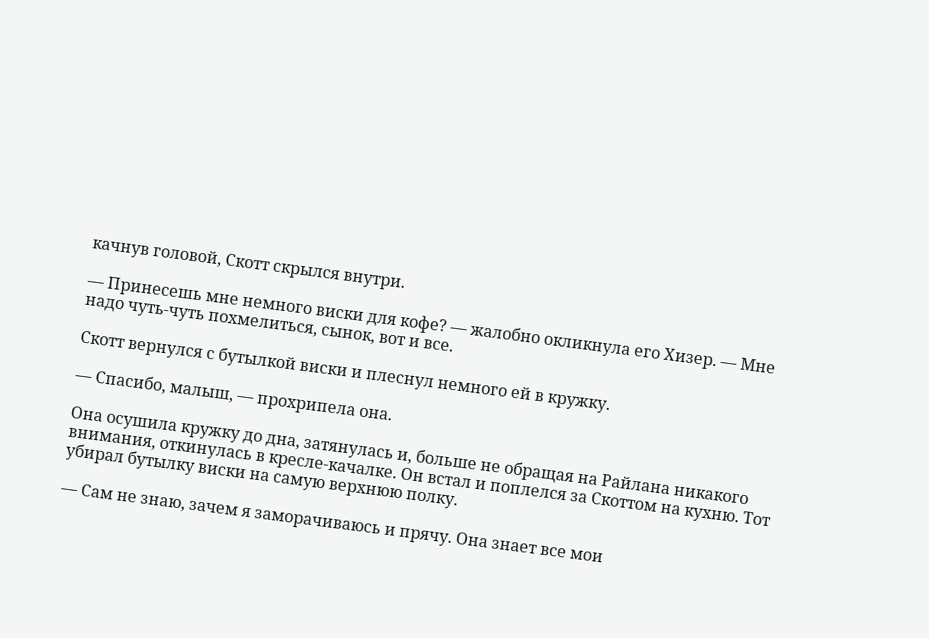качнув головой, Скотт скрылся внутри.

— Принесешь мне немного виски для кофе? — жалобно окликнула его Хизер. — Мне надо чуть-чуть похмелиться, сынок, вот и все.

Скотт вернулся с бутылкой виски и плеснул немного ей в кружку.

— Спасибо, малыш, — прохрипела она.

Она осушила кружку до дна, затянулась и, больше не обращая на Райлана никакого внимания, откинулась в кресле-качалке. Он встал и поплелся за Скоттом на кухню. Тот убирал бутылку виски на самую верхнюю полку.

— Сам не знаю, зачем я заморачиваюсь и прячу. Она знает все мои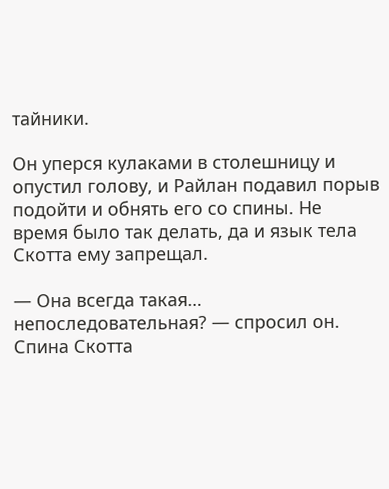тайники.

Он уперся кулаками в столешницу и опустил голову, и Райлан подавил порыв подойти и обнять его со спины. Не время было так делать, да и язык тела Скотта ему запрещал.

— Она всегда такая… непоследовательная? — спросил он. Спина Скотта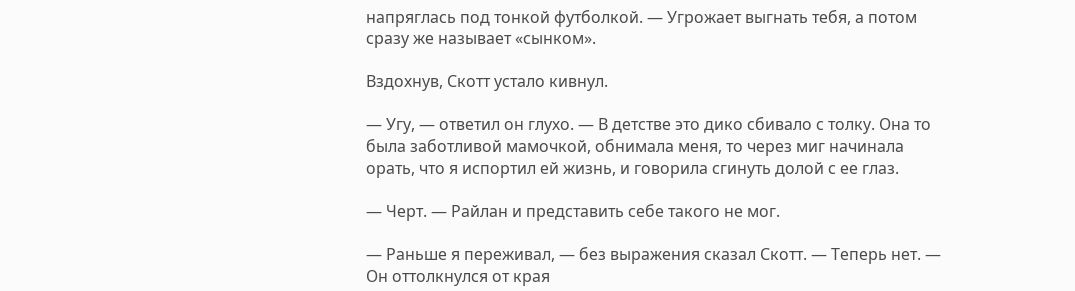напряглась под тонкой футболкой. — Угрожает выгнать тебя, а потом сразу же называет «сынком».

Вздохнув, Скотт устало кивнул.

— Угу, — ответил он глухо. — В детстве это дико сбивало с толку. Она то была заботливой мамочкой, обнимала меня, то через миг начинала орать, что я испортил ей жизнь, и говорила сгинуть долой с ее глаз.

— Черт. — Райлан и представить себе такого не мог.

— Раньше я переживал, — без выражения сказал Скотт. — Теперь нет. — Он оттолкнулся от края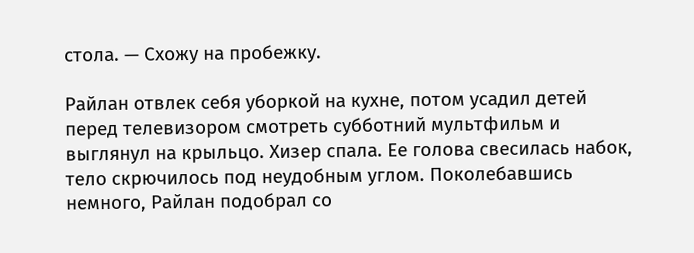стола. — Схожу на пробежку.

Райлан отвлек себя уборкой на кухне, потом усадил детей перед телевизором смотреть субботний мультфильм и выглянул на крыльцо. Хизер спала. Ее голова свесилась набок, тело скрючилось под неудобным углом. Поколебавшись немного, Райлан подобрал со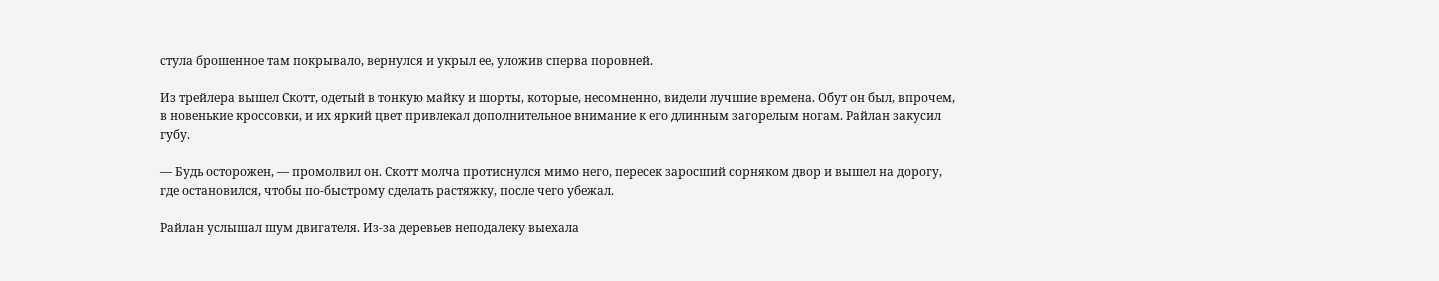стула брошенное там покрывало, вернулся и укрыл ее, уложив сперва поровней.

Из трейлера вышел Скотт, одетый в тонкую майку и шорты, которые, несомненно, видели лучшие времена. Обут он был, впрочем, в новенькие кроссовки, и их яркий цвет привлекал дополнительное внимание к его длинным загорелым ногам. Райлан закусил губу.

— Будь осторожен, — промолвил он. Скотт молча протиснулся мимо него, пересек заросший сорняком двор и вышел на дорогу, где остановился, чтобы по-быстрому сделать растяжку, после чего убежал.

Райлан услышал шум двигателя. Из-за деревьев неподалеку выехала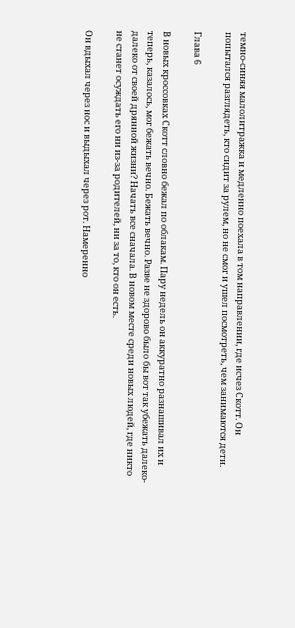темно-синяя малолитражка и медленно поехала в том направлении, где исчез Скотт. Он попытался разглядеть, кто сидит за рулем, но не смог и ушел посмотреть, чем занимаются дети.

Глава 6

В новых кроссовках Скотт словно бежал по облакам. Пару недель он аккуратно разнашивал их и теперь, казалось, мог бежать вечно. Бежать вечно. Разве не здорово было бы вот так убежать далеко-далеко от своей дрянной жизни? Начать все сначала. В новом месте среди новых людей, где никто не станет осуждать его ни из-за родителей, ни за то, кто он есть.

Он вдыхал через нос и выдыхал через рот. Намеренно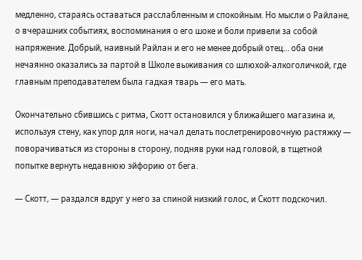медленно, стараясь оставаться расслабленным и спокойным. Но мысли о Райлане, о вчерашних событиях, воспоминания о его шоке и боли привели за собой напряжение. Добрый, наивный Райлан и его не менее добрый отец… оба они нечаянно оказались за партой в Школе выживания со шлюхой-алкоголичкой, где главным преподавателем была гадкая тварь — его мать.

Окончательно сбившись с ритма, Скотт остановился у ближайшего магазина и, используя стену, как упор для ноги, начал делать послетренировочную растяжку — поворачиваться из стороны в сторону, подняв руки над головой, в тщетной попытке вернуть недавнюю эйфорию от бега.

— Скотт, — раздался вдруг у него за спиной низкий голос, и Скотт подскочил.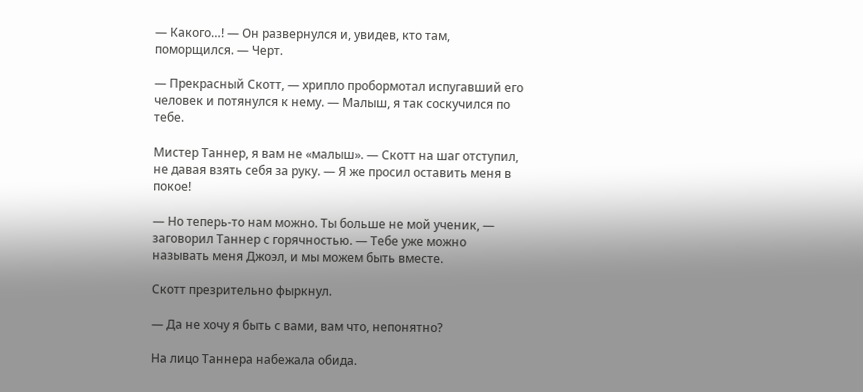— Какого…! — Он развернулся и, увидев, кто там, поморщился. — Черт.

— Прекрасный Скотт, — хрипло пробормотал испугавший его человек и потянулся к нему. — Малыш, я так соскучился по тебе.

Мистер Таннер, я вам не «малыш». — Скотт на шаг отступил, не давая взять себя за руку. — Я же просил оставить меня в покое!

— Но теперь-то нам можно. Ты больше не мой ученик, — заговорил Таннер с горячностью. — Тебе уже можно называть меня Джоэл, и мы можем быть вместе.

Скотт презрительно фыркнул.

— Да не хочу я быть с вами, вам что, непонятно?

На лицо Таннера набежала обида.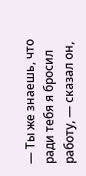— Ты же знаешь, что ради тебя я бросил работу, — сказал он,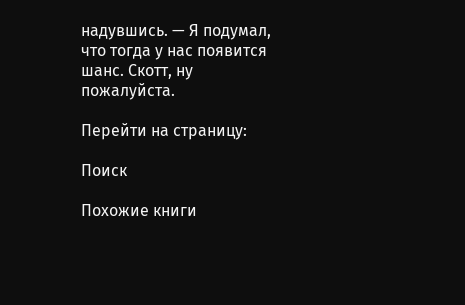надувшись. — Я подумал, что тогда у нас появится шанс. Скотт, ну пожалуйста.

Перейти на страницу:

Поиск

Похожие книги